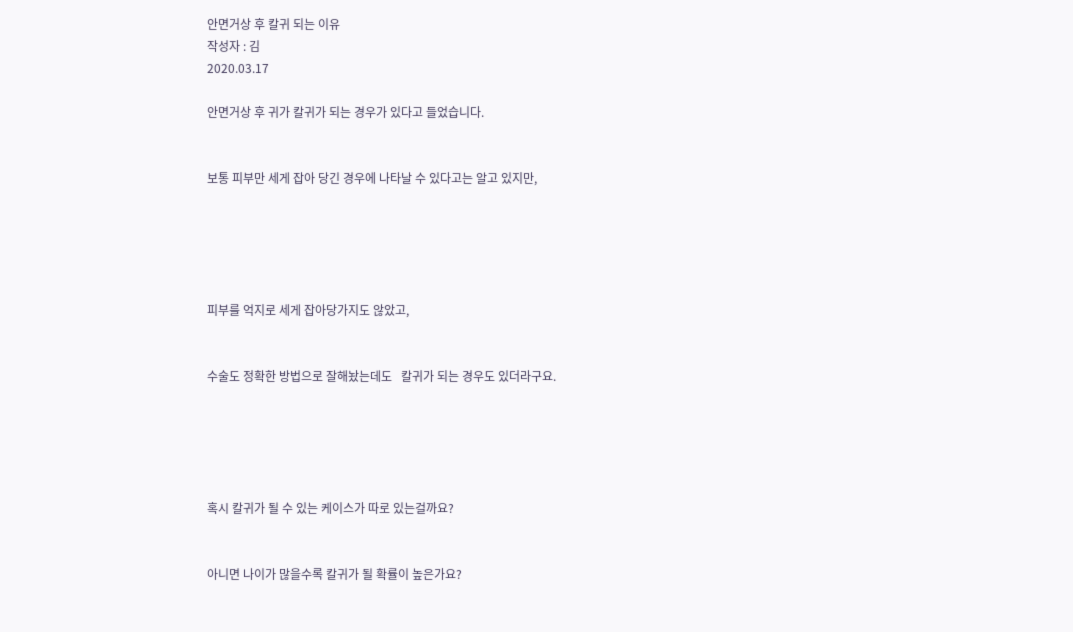안면거상 후 칼귀 되는 이유
작성자 : 김
2020.03.17

안면거상 후 귀가 칼귀가 되는 경우가 있다고 들었습니다.


보통 피부만 세게 잡아 당긴 경우에 나타날 수 있다고는 알고 있지만,





피부를 억지로 세게 잡아당가지도 않았고,


수술도 정확한 방법으로 잘해놨는데도   칼귀가 되는 경우도 있더라구요.





혹시 칼귀가 될 수 있는 케이스가 따로 있는걸까요?


아니면 나이가 많을수록 칼귀가 될 확률이 높은가요?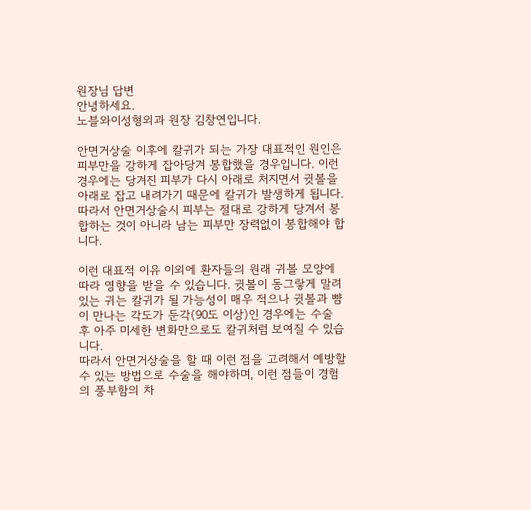원장님 답변
안녕하세요.
노블와이성형외과 원장 김창연입니다.

안면거상술 이후에 칼귀가 되는 가장 대표적인 원인은 피부만을 강하게 잡아당겨 봉합했을 경우입니다. 이런 경우에는 당겨진 피부가 다시 아래로 처지면서 귓볼을 아래로 잡고 내려가기 때문에 칼귀가 발생하게 됩니다. 따라서 안면거상술시 피부는 절대로 강하게 당겨서 봉합하는 것이 아니라 남는 피부만 장력없이 봉합해야 합니다.

이런 대표적 이유 이외에 환자들의 원래 귀볼 모양에 따라 영향을 받을 수 있습니다. 귓볼이 동그랗게 말려 있는 귀는 칼귀가 될 가능성이 매우 적으나 귓볼과 뺨이 만나는 각도가 둔각(90도 이상)인 경우에는 수술 후 아주 미세한 변화만으로도 칼귀처럼 보여질 수 있습니다.
따라서 안면거상술을 할 때 이런 점을 고려해서 예방할 수 있는 방법으로 수술을 해야하며, 이런 점들이 경험의 풍부함의 차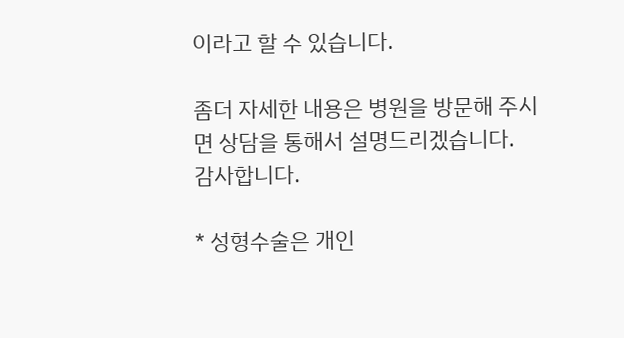이라고 할 수 있습니다.

좀더 자세한 내용은 병원을 방문해 주시면 상담을 통해서 설명드리겠습니다.
감사합니다.

* 성형수술은 개인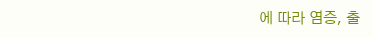에 따라 염증, 출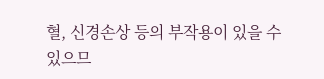혈, 신경손상 등의 부작용이 있을 수 있으므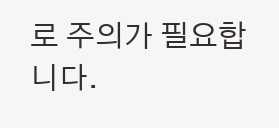로 주의가 필요합니다.